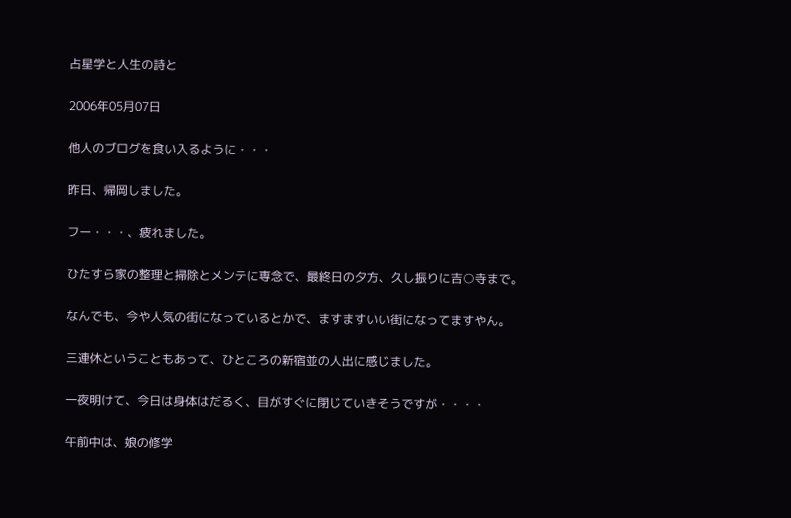占星学と人生の詩と

2006年05月07日

他人のブログを食い入るように・・・

昨日、帰岡しました。

フー・・・、疲れました。

ひたすら家の整理と掃除とメンテに専念で、最終日の夕方、久し振りに吉○寺まで。

なんでも、今や人気の街になっているとかで、ますますいい街になってますやん。

三連休ということもあって、ひところの新宿並の人出に感じました。

一夜明けて、今日は身体はだるく、目がすぐに閉じていきそうですが・・・・

午前中は、娘の修学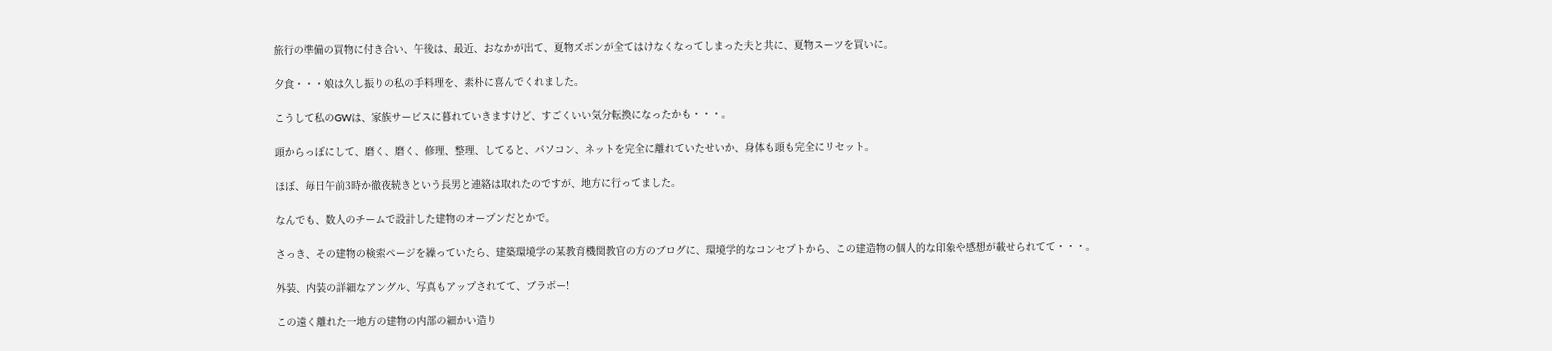旅行の準備の買物に付き合い、午後は、最近、おなかが出て、夏物ズボンが全てはけなくなってしまった夫と共に、夏物スーツを買いに。

夕食・・・娘は久し振りの私の手料理を、素朴に喜んでくれました。

こうして私のGWは、家族サービスに暮れていきますけど、すごくいい気分転換になったかも・・・。

頭からっぽにして、磨く、磨く、修理、整理、してると、パソコン、ネットを完全に離れていたせいか、身体も頭も完全にリセット。

ほぼ、毎日午前3時か徹夜続きという長男と連絡は取れたのですが、地方に行ってました。

なんでも、数人のチームで設計した建物のオープンだとかで。

さっき、その建物の検索ページを繰っていたら、建築環境学の某教育機関教官の方のブログに、環境学的なコンセプトから、この建造物の個人的な印象や感想が載せられてて・・・。

外装、内装の詳細なアングル、写真もアップされてて、ブラボー!

この遠く離れた一地方の建物の内部の細かい造り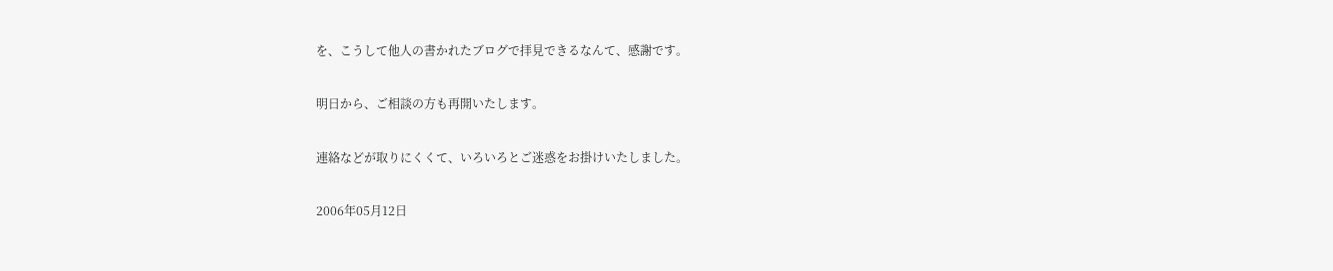を、こうして他人の書かれたブログで拝見できるなんて、感謝です。

明日から、ご相談の方も再開いたします。

連絡などが取りにくくて、いろいろとご迷惑をお掛けいたしました。

2006年05月12日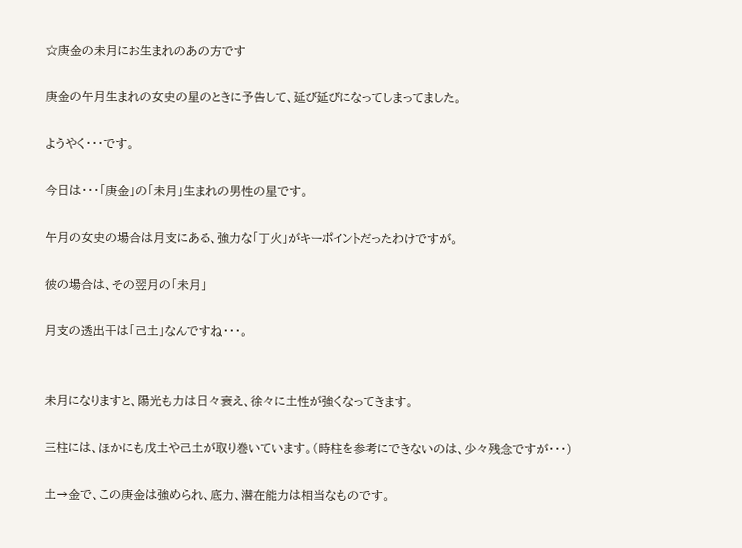☆庚金の未月にお生まれのあの方です

庚金の午月生まれの女史の星のときに予告して、延び延びになってしまってました。

ようやく・・・です。

今日は・・・「庚金」の「未月」生まれの男性の星です。

午月の女史の場合は月支にある、強力な「丁火」がキーポイントだったわけですが。

彼の場合は、その翌月の「未月」

月支の透出干は「己土」なんですね・・・。


未月になりますと、陽光も力は日々衰え、徐々に土性が強くなってきます。

三柱には、ほかにも戊土や己土が取り巻いています。(時柱を参考にできないのは、少々残念ですが・・・)

土→金で、この庚金は強められ、底力、潜在能力は相当なものです。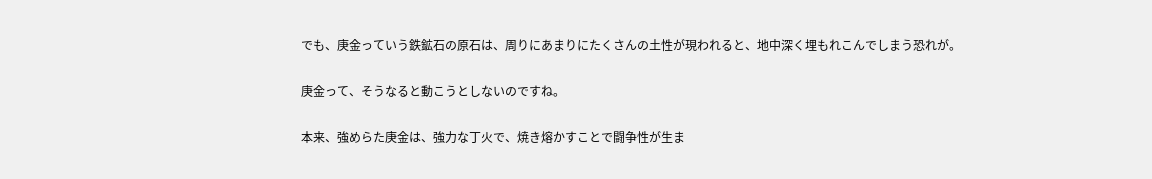でも、庚金っていう鉄鉱石の原石は、周りにあまりにたくさんの土性が現われると、地中深く埋もれこんでしまう恐れが。

庚金って、そうなると動こうとしないのですね。

本来、強めらた庚金は、強力な丁火で、焼き熔かすことで闘争性が生ま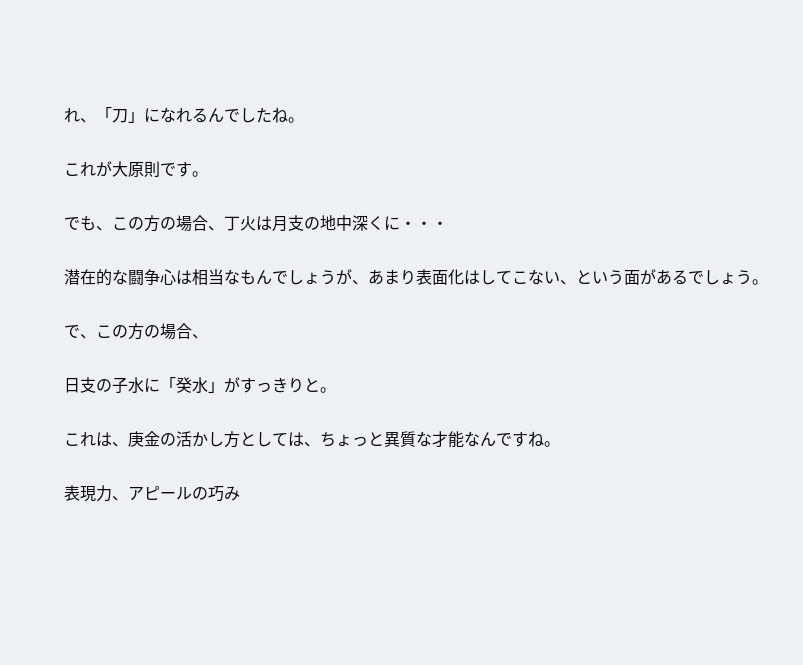れ、「刀」になれるんでしたね。

これが大原則です。

でも、この方の場合、丁火は月支の地中深くに・・・

潜在的な闘争心は相当なもんでしょうが、あまり表面化はしてこない、という面があるでしょう。

で、この方の場合、

日支の子水に「癸水」がすっきりと。

これは、庚金の活かし方としては、ちょっと異質な才能なんですね。

表現力、アピールの巧み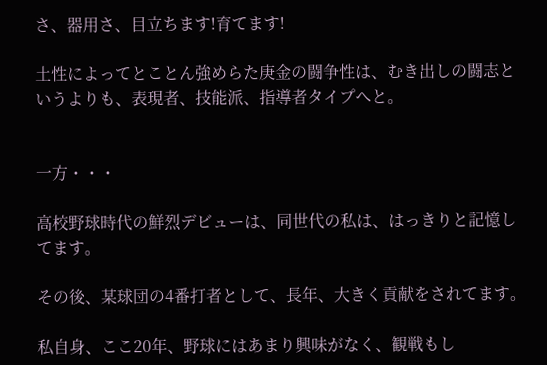さ、器用さ、目立ちます!育てます!

土性によってとことん強めらた庚金の闘争性は、むき出しの闘志というよりも、表現者、技能派、指導者タイプへと。


一方・・・

高校野球時代の鮮烈デビューは、同世代の私は、はっきりと記憶してます。

その後、某球団の4番打者として、長年、大きく貢献をされてます。

私自身、ここ20年、野球にはあまり興味がなく、観戦もし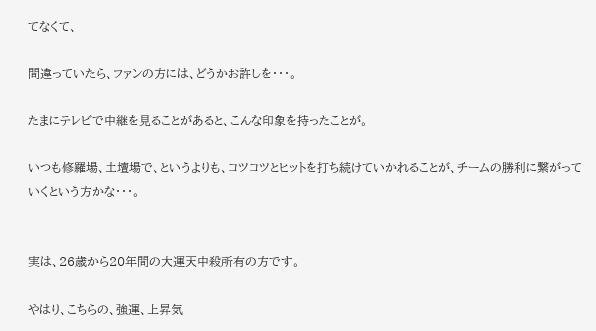てなくて、

間違っていたら、ファンの方には、どうかお許しを・・・。

たまにテレビで中継を見ることがあると、こんな印象を持ったことが。

いつも修羅場、土壇場で、というよりも、コツコツとヒットを打ち続けていかれることが、チームの勝利に繋がっていくという方かな・・・。


実は、26歳から20年間の大運天中殺所有の方です。

やはり、こちらの、強運、上昇気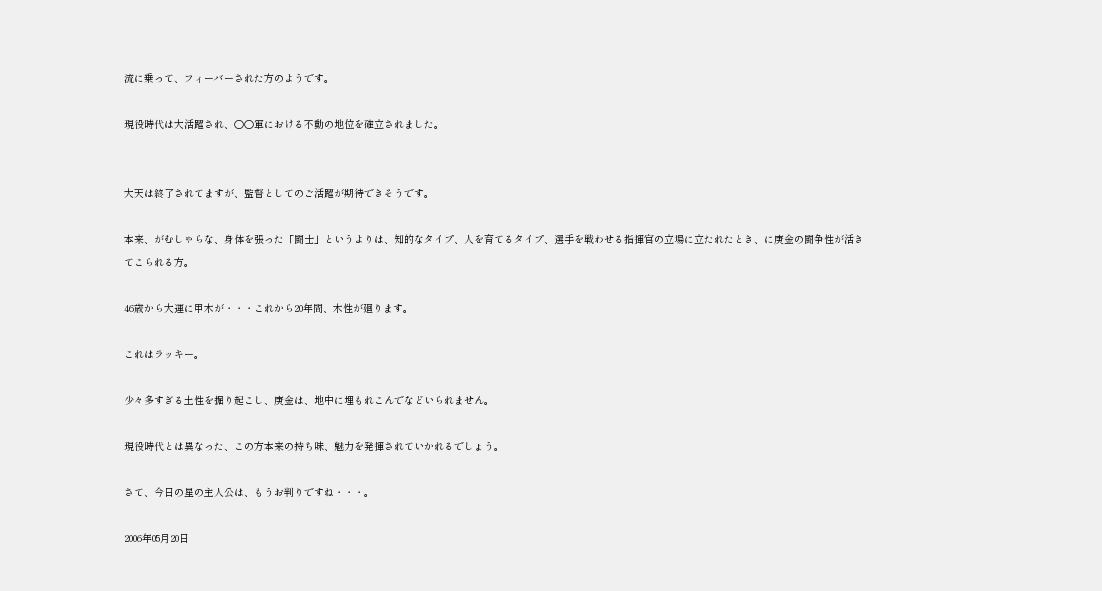流に乗って、フィーバーされた方のようです。

現役時代は大活躍され、○○軍における不動の地位を確立されました。


大天は終了されてますが、監督としてのご活躍が期待できそうです。

本来、がむしゃらな、身体を張った「闘士」というよりは、知的なタイプ、人を育てるタイプ、選手を戦わせる指揮官の立場に立たれたとき、に庚金の闘争性が活きてこられる方。

46歳から大運に甲木が・・・これから20年間、木性が廻ります。

これはラッキー。

少々多すぎる土性を掘り起こし、庚金は、地中に埋もれこんでなどいられません。

現役時代とは異なった、この方本来の持ち味、魅力を発揮されていかれるでしょう。

さて、今日の星の主人公は、もうお判りですね・・・。

2006年05月20日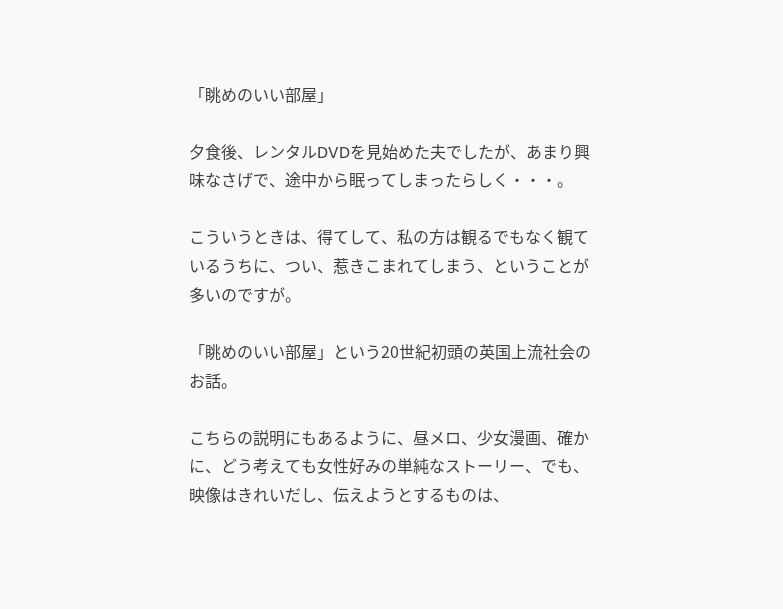「眺めのいい部屋」

夕食後、レンタルDVDを見始めた夫でしたが、あまり興味なさげで、途中から眠ってしまったらしく・・・。

こういうときは、得てして、私の方は観るでもなく観ているうちに、つい、惹きこまれてしまう、ということが多いのですが。

「眺めのいい部屋」という20世紀初頭の英国上流社会のお話。

こちらの説明にもあるように、昼メロ、少女漫画、確かに、どう考えても女性好みの単純なストーリー、でも、映像はきれいだし、伝えようとするものは、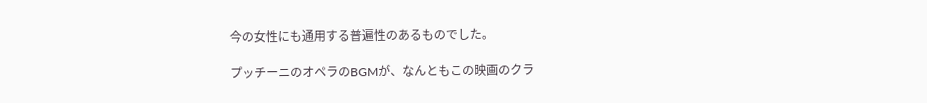今の女性にも通用する普遍性のあるものでした。

プッチーニのオペラのBGMが、なんともこの映画のクラ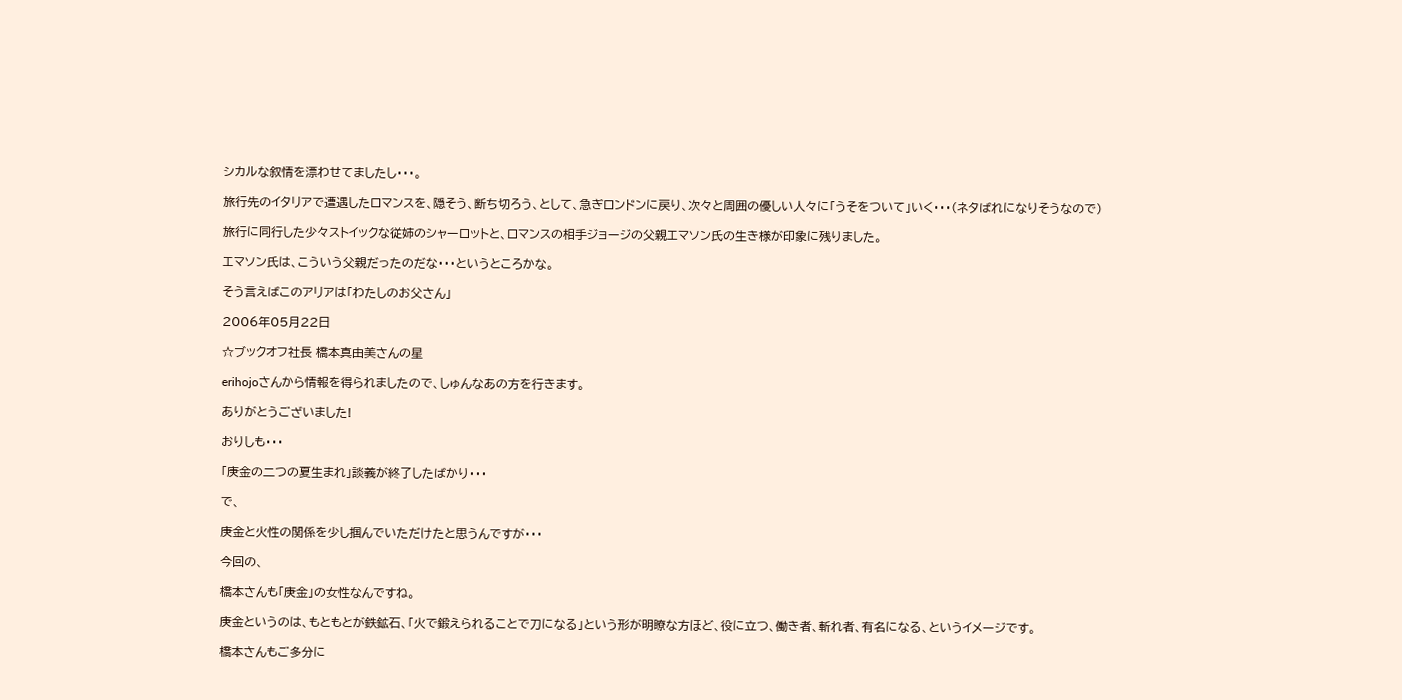シカルな叙情を漂わせてましたし・・・。

旅行先のイタリアで遭遇したロマンスを、隠そう、断ち切ろう、として、急ぎロンドンに戻り、次々と周囲の優しい人々に「うそをついて」いく・・・(ネタばれになりそうなので)

旅行に同行した少々ストイックな従姉のシャーロットと、ロマンスの相手ジョージの父親エマソン氏の生き様が印象に残りました。

エマソン氏は、こういう父親だったのだな・・・というところかな。

そう言えばこのアリアは「わたしのお父さん」

2006年05月22日

☆ブックオフ社長 橋本真由美さんの星

erihojoさんから情報を得られましたので、しゅんなあの方を行きます。

ありがとうございました!

おりしも・・・

「庚金の二つの夏生まれ」談義が終了したばかり・・・

で、

庚金と火性の関係を少し掴んでいただけたと思うんですが・・・

今回の、

橋本さんも「庚金」の女性なんですね。

庚金というのは、もともとが鉄鉱石、「火で鍛えられることで刀になる」という形が明瞭な方ほど、役に立つ、働き者、斬れ者、有名になる、というイメージです。

橋本さんもご多分に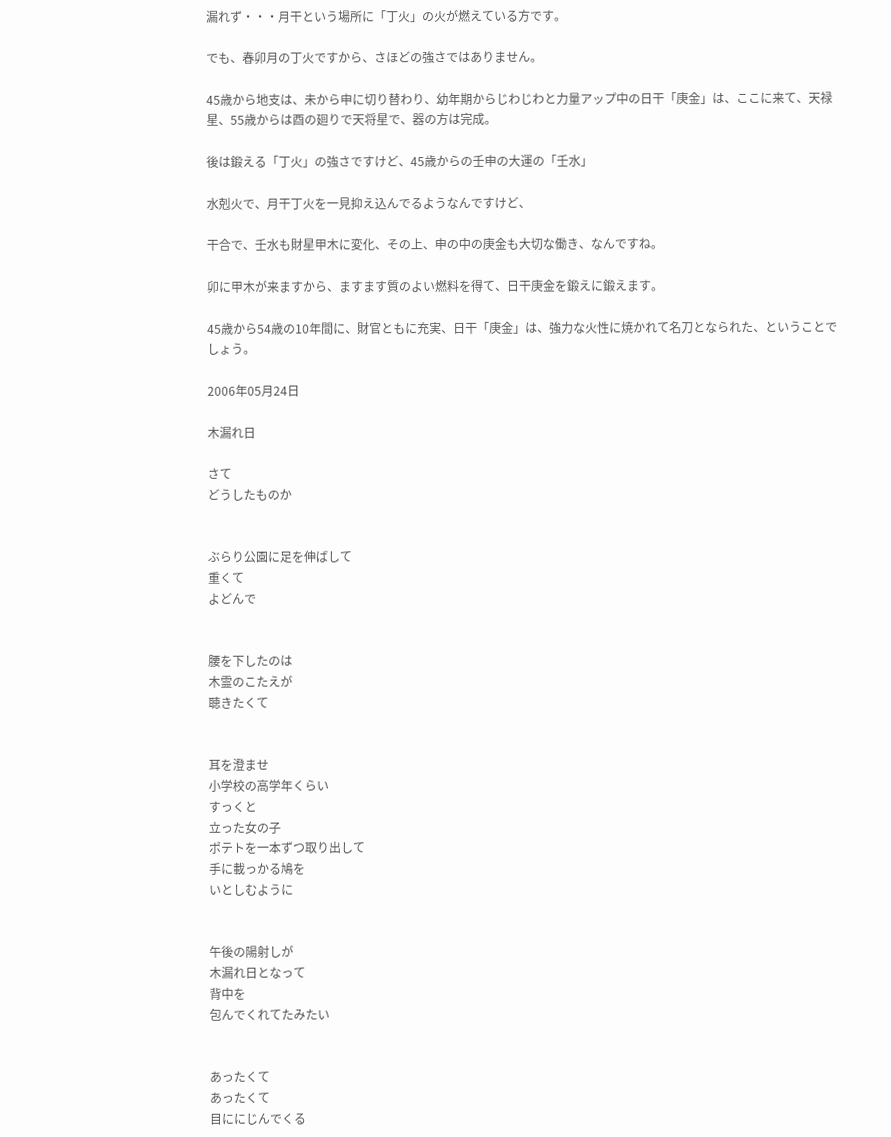漏れず・・・月干という場所に「丁火」の火が燃えている方です。

でも、春卯月の丁火ですから、さほどの強さではありません。

45歳から地支は、未から申に切り替わり、幼年期からじわじわと力量アップ中の日干「庚金」は、ここに来て、天禄星、55歳からは酉の廻りで天将星で、器の方は完成。

後は鍛える「丁火」の強さですけど、45歳からの壬申の大運の「壬水」

水剋火で、月干丁火を一見抑え込んでるようなんですけど、

干合で、壬水も財星甲木に変化、その上、申の中の庚金も大切な働き、なんですね。

卯に甲木が来ますから、ますます質のよい燃料を得て、日干庚金を鍛えに鍛えます。

45歳から54歳の10年間に、財官ともに充実、日干「庚金」は、強力な火性に焼かれて名刀となられた、ということでしょう。

2006年05月24日

木漏れ日

さて
どうしたものか


ぶらり公園に足を伸ばして
重くて
よどんで


腰を下したのは
木霊のこたえが
聴きたくて


耳を澄ませ
小学校の高学年くらい
すっくと
立った女の子
ポテトを一本ずつ取り出して
手に載っかる鳩を
いとしむように


午後の陽射しが
木漏れ日となって
背中を
包んでくれてたみたい


あったくて
あったくて
目ににじんでくる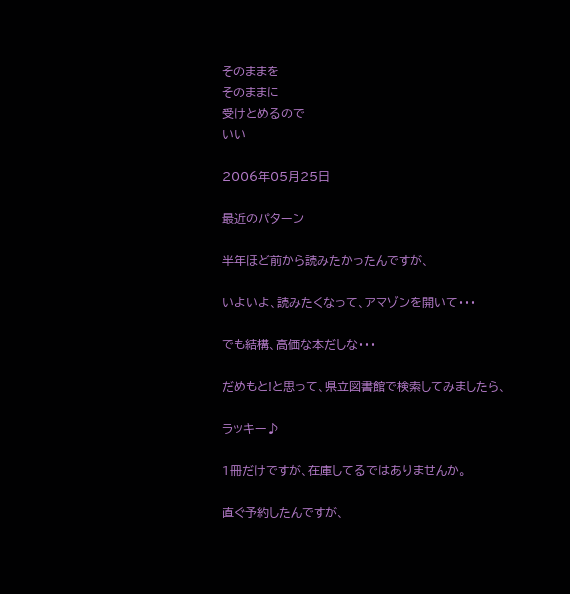そのままを
そのままに
受けとめるので
いい

2006年05月25日

最近のパターン

半年ほど前から読みたかったんですが、

いよいよ、読みたくなって、アマゾンを開いて・・・

でも結構、高価な本だしな・・・

だめもと!と思って、県立図書館で検索してみましたら、

ラッキー♪

1冊だけですが、在庫してるではありませんか。

直ぐ予約したんですが、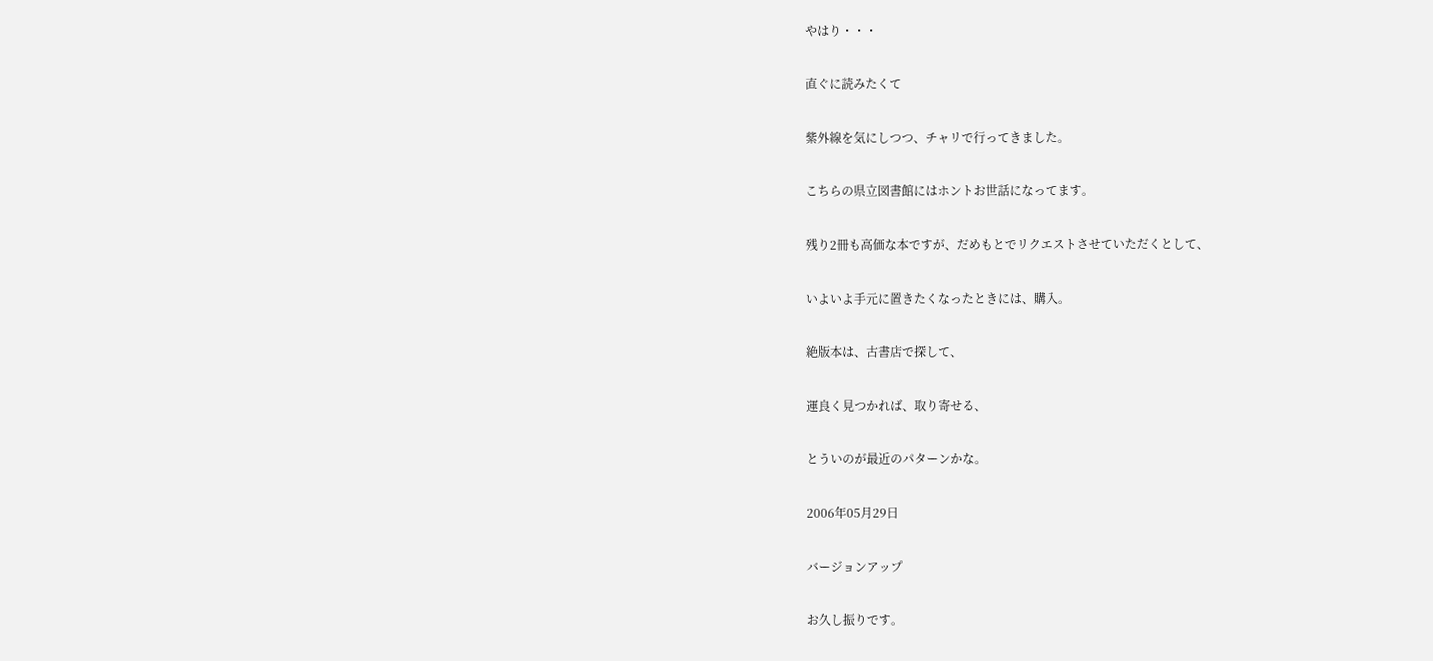やはり・・・

直ぐに読みたくて

紫外線を気にしつつ、チャリで行ってきました。

こちらの県立図書館にはホントお世話になってます。

残り2冊も高価な本ですが、だめもとでリクエストさせていただくとして、

いよいよ手元に置きたくなったときには、購入。

絶版本は、古書店で探して、

運良く見つかれば、取り寄せる、

とういのが最近のパターンかな。

2006年05月29日

バージョンアップ

お久し振りです。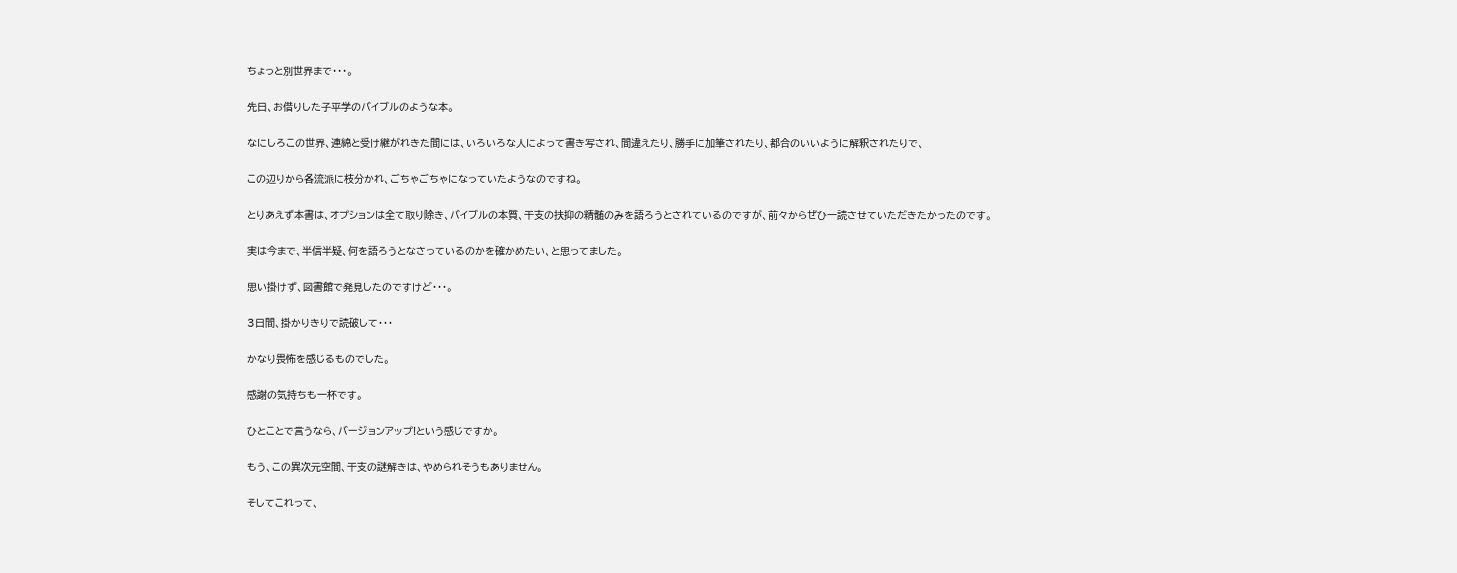ちょっと別世界まで・・・。

先日、お借りした子平学のバイブルのような本。

なにしろこの世界、連綿と受け継がれきた間には、いろいろな人によって書き写され、間違えたり、勝手に加筆されたり、都合のいいように解釈されたりで、

この辺りから各流派に枝分かれ、ごちゃごちゃになっていたようなのですね。

とりあえず本書は、オプションは全て取り除き、バイブルの本質、干支の扶抑の精髄のみを語ろうとされているのですが、前々からぜひ一読させていただきたかったのです。

実は今まで、半信半疑、何を語ろうとなさっているのかを確かめたい、と思ってました。

思い掛けず、図書館で発見したのですけど・・・。

3日間、掛かりきりで読破して・・・

かなり畏怖を感じるものでした。

感謝の気持ちも一杯です。

ひとことで言うなら、バージョンアップ!という感じですか。

もう、この異次元空間、干支の謎解きは、やめられそうもありません。

そしてこれって、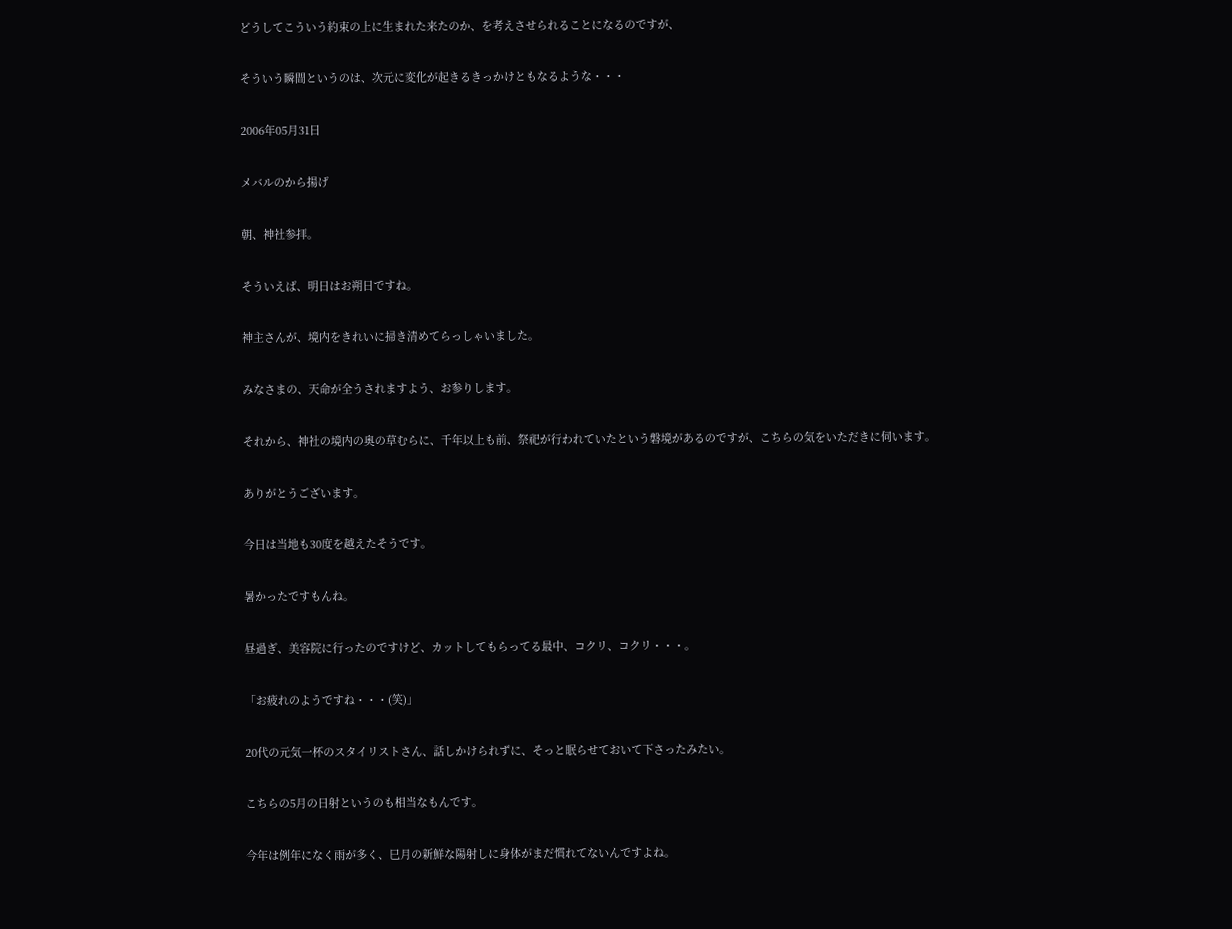どうしてこういう約束の上に生まれた来たのか、を考えさせられることになるのですが、

そういう瞬間というのは、次元に変化が起きるきっかけともなるような・・・

2006年05月31日

メバルのから揚げ

朝、神社参拝。

そういえば、明日はお朔日ですね。

神主さんが、境内をきれいに掃き清めてらっしゃいました。

みなさまの、天命が全うされますよう、お参りします。

それから、神社の境内の奥の草むらに、千年以上も前、祭祀が行われていたという磐境があるのですが、こちらの気をいただきに伺います。

ありがとうございます。

今日は当地も30度を越えたそうです。

暑かったですもんね。

昼過ぎ、美容院に行ったのですけど、カットしてもらってる最中、コクリ、コクリ・・・。

「お疲れのようですね・・・(笑)」

20代の元気一杯のスタイリストさん、話しかけられずに、そっと眠らせておいて下さったみたい。

こちらの5月の日射というのも相当なもんです。

今年は例年になく雨が多く、巳月の新鮮な陽射しに身体がまだ慣れてないんですよね。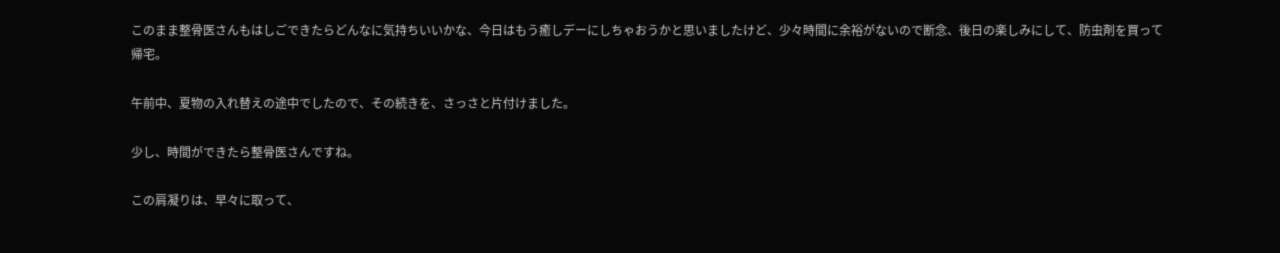このまま整骨医さんもはしごできたらどんなに気持ちいいかな、今日はもう癒しデーにしちゃおうかと思いましたけど、少々時間に余裕がないので断念、後日の楽しみにして、防虫剤を買って帰宅。

午前中、夏物の入れ替えの途中でしたので、その続きを、さっさと片付けました。

少し、時間ができたら整骨医さんですね。

この肩凝りは、早々に取って、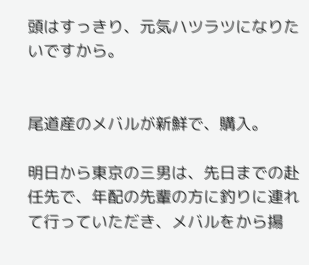頭はすっきり、元気ハツラツになりたいですから。


尾道産のメバルが新鮮で、購入。

明日から東京の三男は、先日までの赴任先で、年配の先輩の方に釣りに連れて行っていただき、メバルをから揚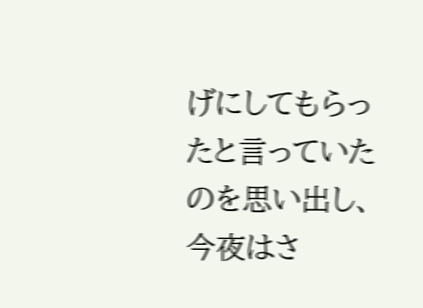げにしてもらったと言っていたのを思い出し、今夜はさ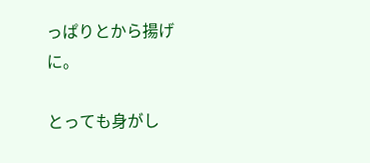っぱりとから揚げに。

とっても身がし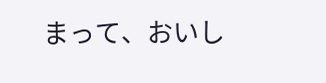まって、おいし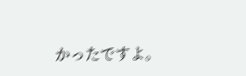かったですよ。